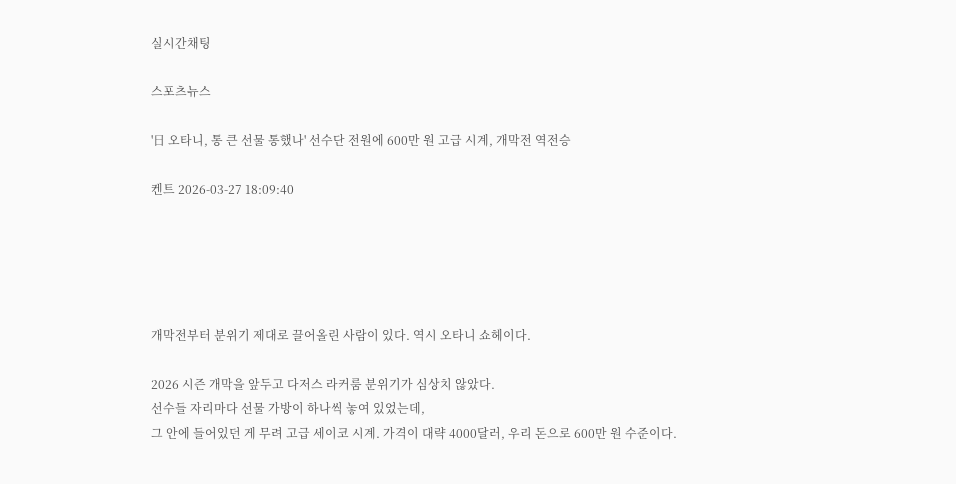실시간채팅

스포츠뉴스

'日 오타니, 통 큰 선물 통했나' 선수단 전원에 600만 원 고급 시계, 개막전 역전승

켄트 2026-03-27 18:09:40





개막전부터 분위기 제대로 끌어올린 사람이 있다. 역시 오타니 쇼헤이다.

2026 시즌 개막을 앞두고 다저스 라커룸 분위기가 심상치 않았다.
선수들 자리마다 선물 가방이 하나씩 놓여 있었는데,
그 안에 들어있던 게 무려 고급 세이코 시계. 가격이 대략 4000달러, 우리 돈으로 600만 원 수준이다.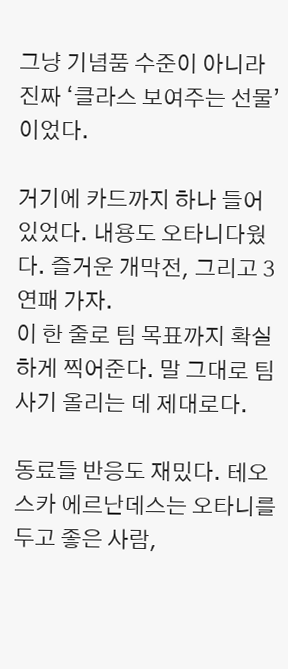그냥 기념품 수준이 아니라 진짜 ‘클라스 보여주는 선물’이었다.

거기에 카드까지 하나 들어있었다. 내용도 오타니다웠다. 즐거운 개막전, 그리고 3연패 가자.
이 한 줄로 팀 목표까지 확실하게 찍어준다. 말 그대로 팀 사기 올리는 데 제대로다.

동료들 반응도 재밌다. 테오스카 에르난데스는 오타니를 두고 좋은 사람,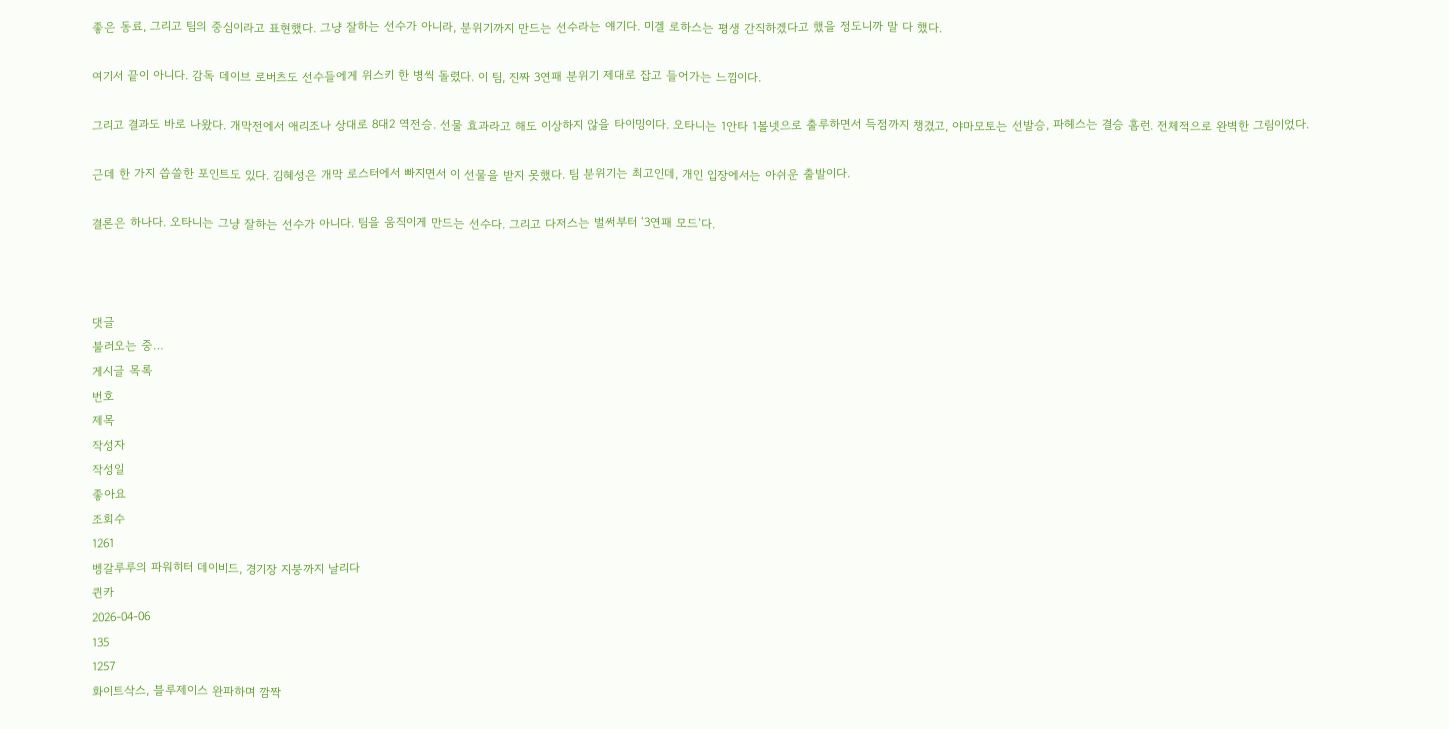좋은 동료, 그리고 팀의 중심이라고 표현했다. 그냥 잘하는 선수가 아니라, 분위기까지 만드는 선수라는 얘기다. 미겔 로하스는 평생 간직하겠다고 했을 정도니까 말 다 했다.

여기서 끝이 아니다. 감독 데이브 로버츠도 선수들에게 위스키 한 병씩 돌렸다. 이 팀, 진짜 3연패 분위기 제대로 잡고 들어가는 느낌이다.

그리고 결과도 바로 나왔다. 개막전에서 애리조나 상대로 8대2 역전승. 선물 효과라고 해도 이상하지 않을 타이밍이다. 오타니는 1안타 1볼넷으로 출루하면서 득점까지 챙겼고, 야마모토는 선발승, 파헤스는 결승 홈런. 전체적으로 완벽한 그림이었다.

근데 한 가지 씁쓸한 포인트도 있다. 김혜성은 개막 로스터에서 빠지면서 이 선물을 받지 못했다. 팀 분위기는 최고인데, 개인 입장에서는 아쉬운 출발이다.

결론은 하나다. 오타니는 그냥 잘하는 선수가 아니다. 팀을 움직이게 만드는 선수다. 그리고 다저스는 벌써부터 ‘3연패 모드’다.



댓글
불러오는 중…
게시글 목록
번호
제목
작성자
작성일
좋아요
조회수
1261
벵갈루루의 파워히터 데이비드, 경기장 지붕까지 날리다
퀸카
2026-04-06
135
1257
화이트삭스, 블루제이스 완파하며 깜짝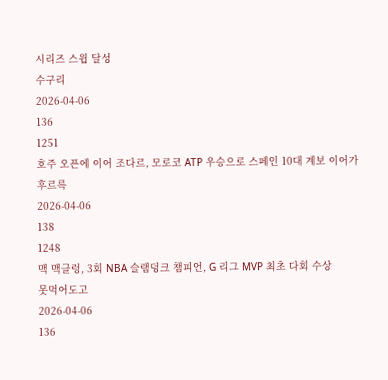시리즈 스윕 달성
수구리
2026-04-06
136
1251
호주 오픈에 이어 조다르, 모로코 ATP 우승으로 스페인 10대 계보 이어가
후르륵
2026-04-06
138
1248
맥 맥클렁, 3회 NBA 슬램덩크 챔피언, G 리그 MVP 최초 다회 수상
못먹어도고
2026-04-06
136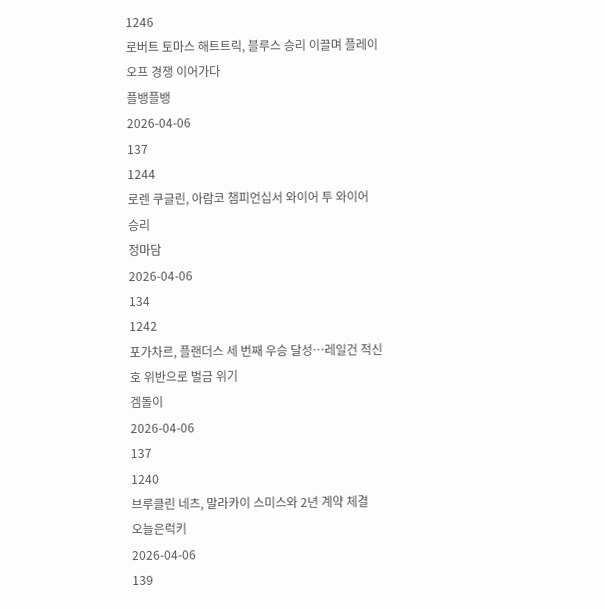1246
로버트 토마스 해트트릭, 블루스 승리 이끌며 플레이오프 경쟁 이어가다
플뱅플뱅
2026-04-06
137
1244
로렌 쿠글린, 아람코 챔피언십서 와이어 투 와이어 승리
정마담
2026-04-06
134
1242
포가차르, 플랜더스 세 번째 우승 달성…레일건 적신호 위반으로 벌금 위기
겜돌이
2026-04-06
137
1240
브루클린 네츠, 말라카이 스미스와 2년 계약 체결
오늘은럭키
2026-04-06
139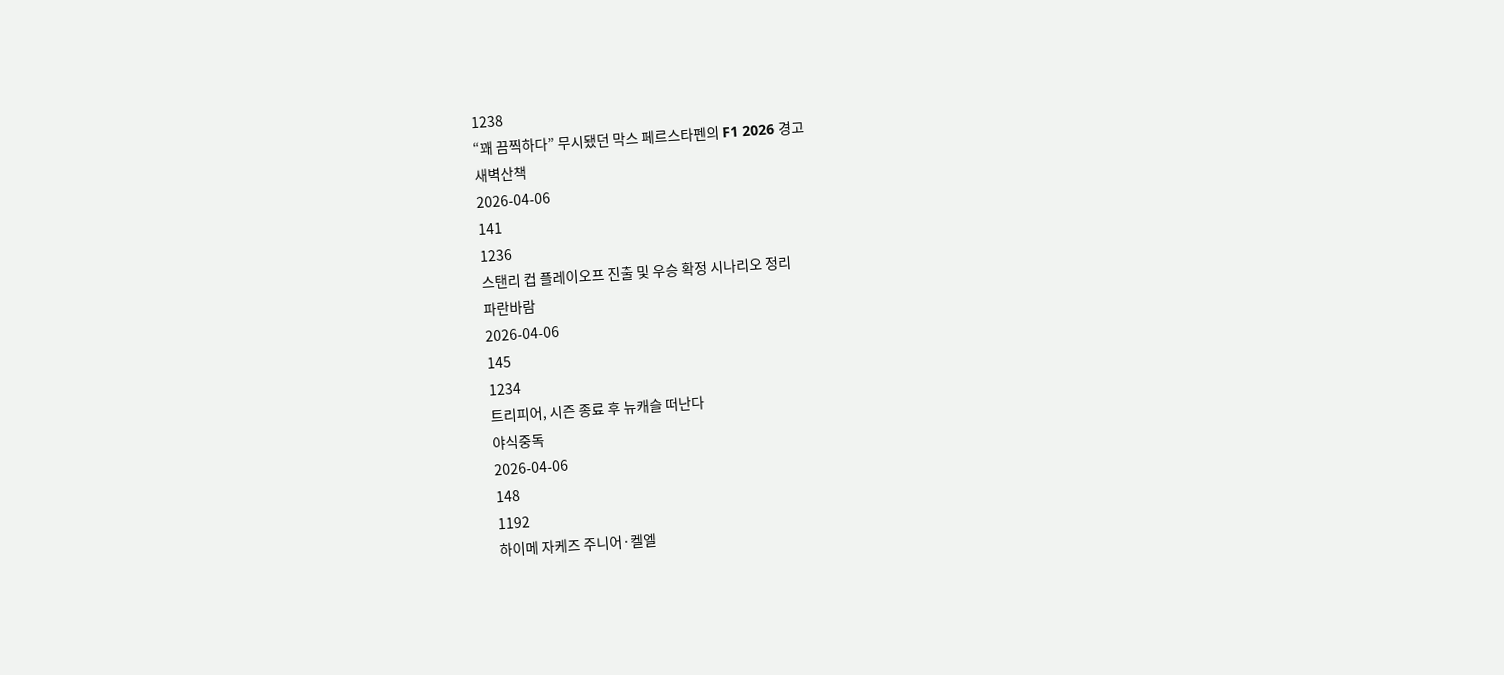1238
“꽤 끔찍하다” 무시됐던 막스 페르스타펜의 F1 2026 경고
새벽산책
2026-04-06
141
1236
스탠리 컵 플레이오프 진출 및 우승 확정 시나리오 정리
파란바람
2026-04-06
145
1234
트리피어, 시즌 종료 후 뉴캐슬 떠난다
야식중독
2026-04-06
148
1192
하이메 자케즈 주니어·켈엘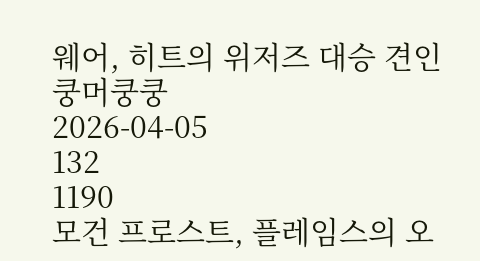웨어, 히트의 위저즈 대승 견인
쿵머쿵쿵
2026-04-05
132
1190
모건 프로스트, 플레임스의 오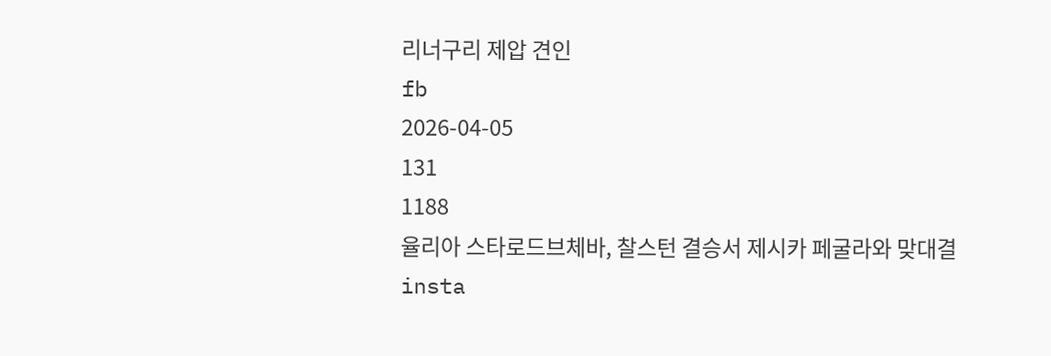리너구리 제압 견인
fb
2026-04-05
131
1188
율리아 스타로드브체바, 찰스턴 결승서 제시카 페굴라와 맞대결
insta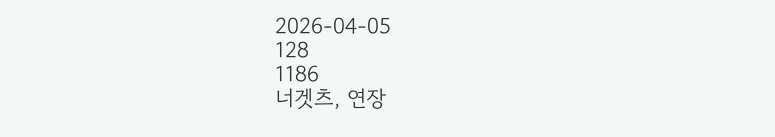2026-04-05
128
1186
너겟츠, 연장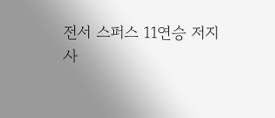전서 스퍼스 11연승 저지
사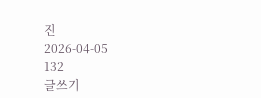진
2026-04-05
132
글쓰기